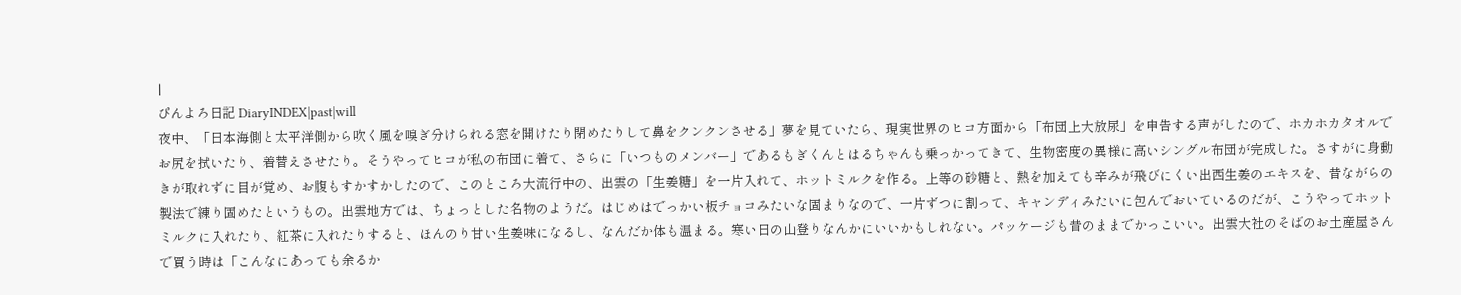|
ぴんよろ日記 DiaryINDEX|past|will
夜中、「日本海側と太平洋側から吹く風を嗅ぎ分けられる窓を開けたり閉めたりして鼻をクンクンさせる」夢を見ていたら、現実世界のヒコ方面から「布団上大放尿」を申告する声がしたので、ホカホカタオルでお尻を拭いたり、着替えさせたり。そうやってヒコが私の布団に着て、さらに「いつものメンバー」であるもぎくんとはるちゃんも乗っかってきて、生物密度の異様に高いシングル布団が完成した。さすがに身動きが取れずに目が覚め、お腹もすかすかしたので、このところ大流行中の、出雲の「生姜糖」を一片入れて、ホットミルクを作る。上等の砂糖と、熱を加えても辛みが飛びにくい出西生姜のエキスを、昔ながらの製法で練り固めたというもの。出雲地方では、ちょっとした名物のようだ。はじめはでっかい板チョコみたいな固まりなので、一片ずつに割って、キャンディみたいに包んでおいているのだが、こうやってホットミルクに入れたり、紅茶に入れたりすると、ほんのり甘い生姜味になるし、なんだか体も温まる。寒い日の山登りなんかにいいかもしれない。パッケージも昔のままでかっこいい。出雲大社のそばのお土産屋さんで買う時は「こんなにあっても余るか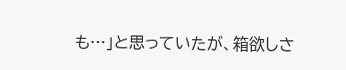も…」と思っていたが、箱欲しさ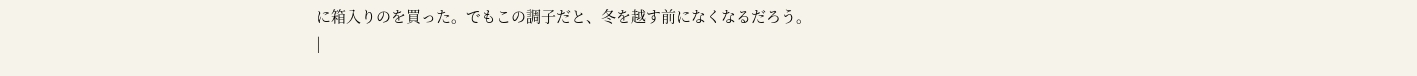に箱入りのを買った。でもこの調子だと、冬を越す前になくなるだろう。
|